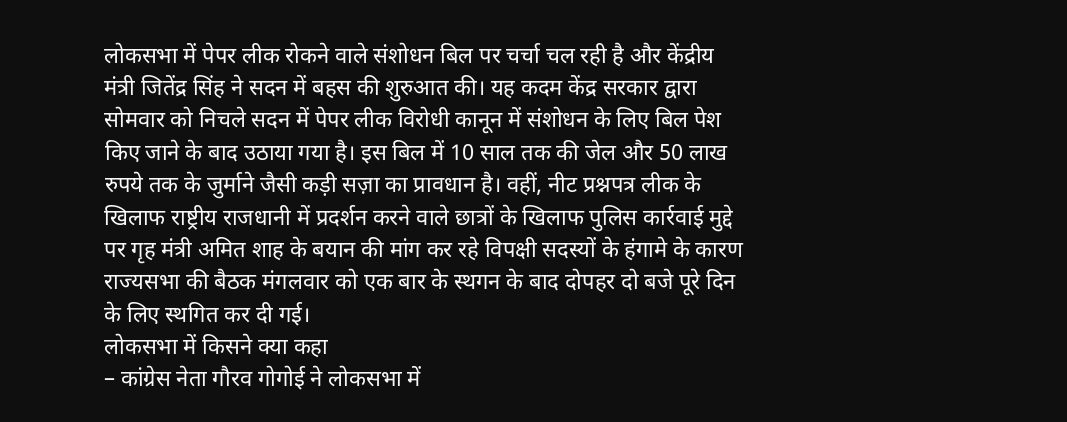लोकसभा में पेपर लीक रोकने वाले संशोधन बिल पर चर्चा चल रही है और केंद्रीय मंत्री जितेंद्र सिंह ने सदन में बहस की शुरुआत की। यह कदम केंद्र सरकार द्वारा सोमवार को निचले सदन में पेपर लीक विरोधी कानून में संशोधन के लिए बिल पेश किए जाने के बाद उठाया गया है। इस बिल में 10 साल तक की जेल और 50 लाख रुपये तक के जुर्माने जैसी कड़ी सज़ा का प्रावधान है। वहीं, नीट प्रश्नपत्र लीक के खिलाफ राष्ट्रीय राजधानी में प्रदर्शन करने वाले छात्रों के खिलाफ पुलिस कार्रवाई मुद्दे पर गृह मंत्री अमित शाह के बयान की मांग कर रहे विपक्षी सदस्यों के हंगामे के कारण राज्यसभा की बैठक मंगलवार को एक बार के स्थगन के बाद दोपहर दो बजे पूरे दिन के लिए स्थगित कर दी गई।
लोकसभा में किसने क्या कहा
– कांग्रेस नेता गौरव गोगोई ने लोकसभा में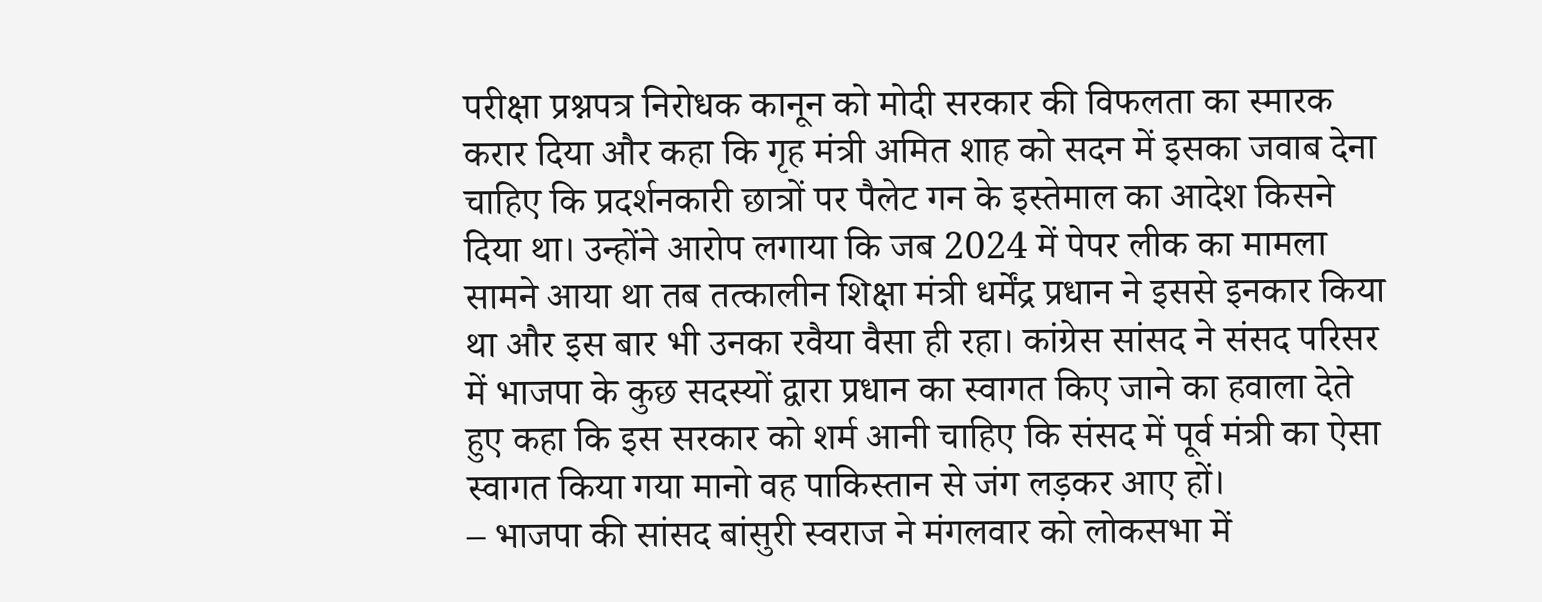परीक्षा प्रश्नपत्र निरोधक कानून को मोदी सरकार की विफलता का स्मारक करार दिया और कहा कि गृह मंत्री अमित शाह को सदन में इसका जवाब देना चाहिए कि प्रदर्शनकारी छात्रों पर पैलेट गन के इस्तेमाल का आदेश किसने दिया था। उन्होंने आरोप लगाया कि जब 2024 में पेपर लीक का मामला सामने आया था तब तत्कालीन शिक्षा मंत्री धर्मेंद्र प्रधान ने इससे इनकार किया था और इस बार भी उनका रवैया वैसा ही रहा। कांग्रेस सांसद ने संसद परिसर में भाजपा के कुछ सदस्यों द्वारा प्रधान का स्वागत किए जाने का हवाला देते हुए कहा कि इस सरकार को शर्म आनी चाहिए कि संसद में पूर्व मंत्री का ऐसा स्वागत किया गया मानो वह पाकिस्तान से जंग लड़कर आए हों।
– भाजपा की सांसद बांसुरी स्वराज ने मंगलवार को लोकसभा में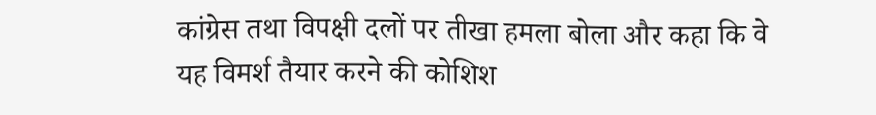कांग्रेस तथा विपक्षी दलों पर तीखा हमला बोला और कहा कि वे यह विमर्श तैयार करने की कोशिश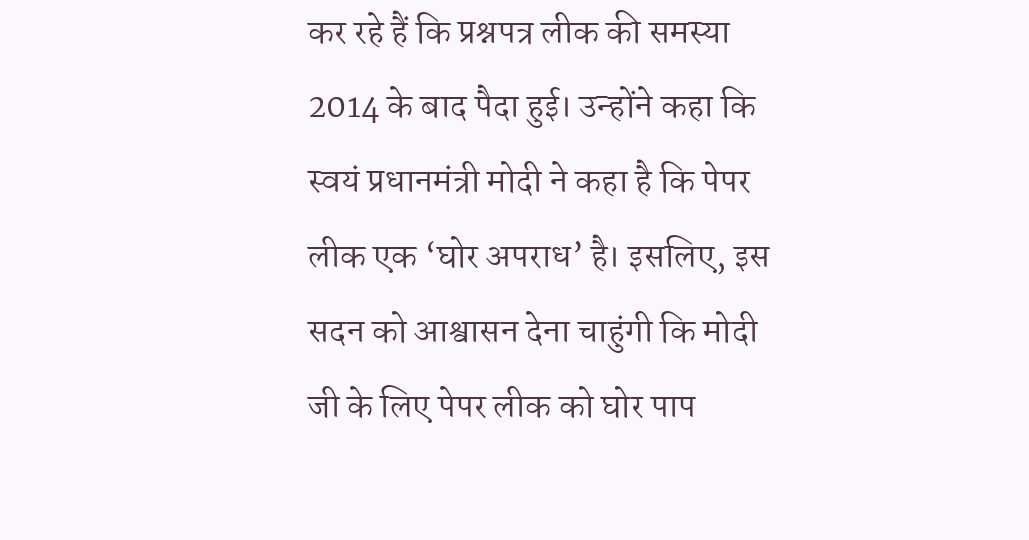कर रहे हैं कि प्रश्नपत्र लीक की समस्या 2014 के बाद पैदा हुई। उन्होंने कहा कि स्वयं प्रधानमंत्री मोदी ने कहा है कि पेपर लीक एक ‘घोर अपराध’ है। इसलिए, इस सदन को आश्वासन देना चाहुंगी कि मोदी जी के लिए पेपर लीक को घोर पाप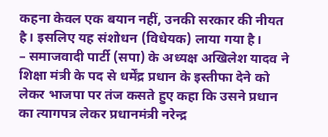कहना केवल एक बयान नहीं, उनकी सरकार की नीयत है। इसलिए यह संशोधन (विधेयक) लाया गया है।
– समाजवादी पार्टी (सपा) के अध्यक्ष अखिलेश यादव ने शिक्षा मंत्री के पद से धर्मेंद्र प्रधान के इस्तीफा देने को लेकर भाजपा पर तंज कसते हुए कहा कि उसने प्रधान का त्यागपत्र लेकर प्रधानमंत्री नरेन्द्र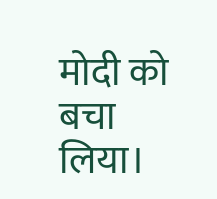मोदी को बचा लिया।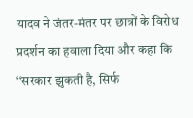यादव ने जंतर-मंतर पर छात्रों के विरोध प्रदर्शन का हवाला दिया और कहा कि ‘‘सरकार झुकती है, सिर्फ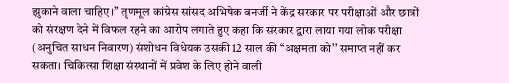झुकाने वाला चाहिए।’’ तृणमूल कांग्रेस सांसद अभिषेक बनर्जी ने केंद्र सरकार पर परीक्षाओं और छात्रों को संरक्षण देने में विफल रहने का आरोप लगाते हुए कहा कि सरकार द्वारा लाया गया लोक परीक्षा (अनुचित साधन निवारण) संशोधन विधेयक उसकी 12 साल की ‘‘अक्षमता को’’ समाप्त नहीं कर सकता। चिकित्सा शिक्षा संस्थानों में प्रवेश के लिए होने वाली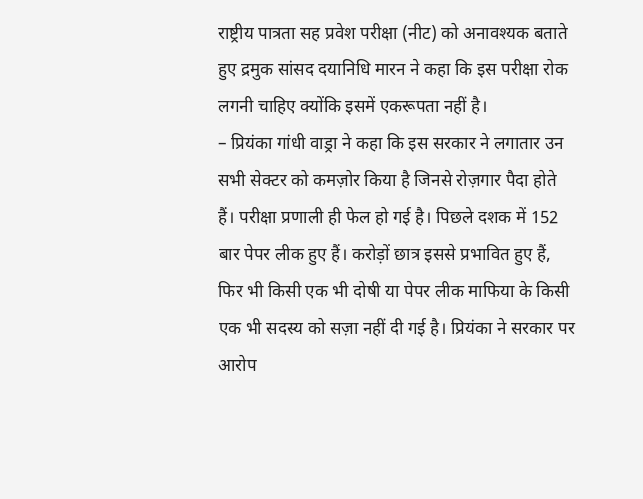राष्ट्रीय पात्रता सह प्रवेश परीक्षा (नीट) को अनावश्यक बताते हुए द्रमुक सांसद दयानिधि मारन ने कहा कि इस परीक्षा रोक लगनी चाहिए क्योंकि इसमें एकरूपता नहीं है।
– प्रियंका गांधी वाड्रा ने कहा कि इस सरकार ने लगातार उन सभी सेक्टर को कमज़ोर किया है जिनसे रोज़गार पैदा होते हैं। परीक्षा प्रणाली ही फेल हो गई है। पिछले दशक में 152 बार पेपर लीक हुए हैं। करोड़ों छात्र इससे प्रभावित हुए हैं, फिर भी किसी एक भी दोषी या पेपर लीक माफिया के किसी एक भी सदस्य को सज़ा नहीं दी गई है। प्रियंका ने सरकार पर आरोप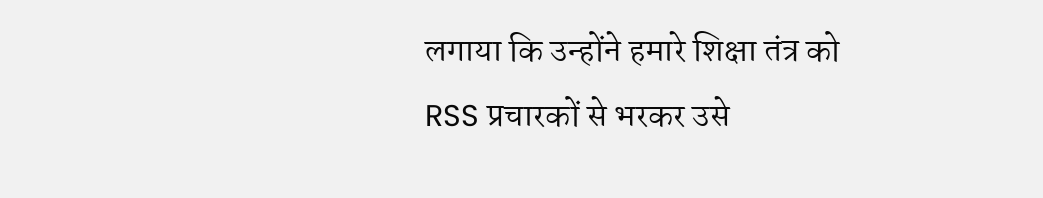लगाया कि उन्होंने हमारे शिक्षा तंत्र को RSS प्रचारकों से भरकर उसे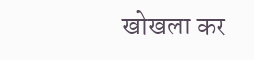खोखला कर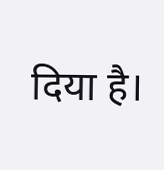दिया है।